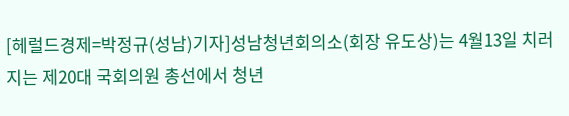[헤럴드경제=박정규(성남)기자]성남청년회의소(회장 유도상)는 4월13일 치러지는 제20대 국회의원 총선에서 청년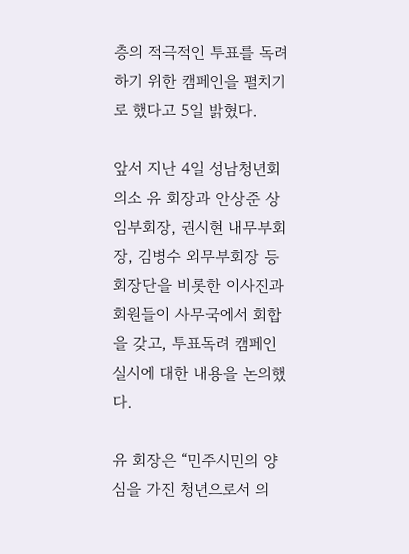층의 적극적인 투표를 독려하기 위한 캠페인을 펼치기로 했다고 5일 밝혔다.

앞서 지난 4일 성남청년회의소 유 회장과 안상준 상임부회장, 권시현 내무부회장, 김병수 외무부회장 등 회장단을 비롯한 이사진과 회원들이 사무국에서 회합을 갖고, 투표독려 캠페인 실시에 대한 내용을 논의했다.

유 회장은 “민주시민의 양심을 가진 청년으로서 의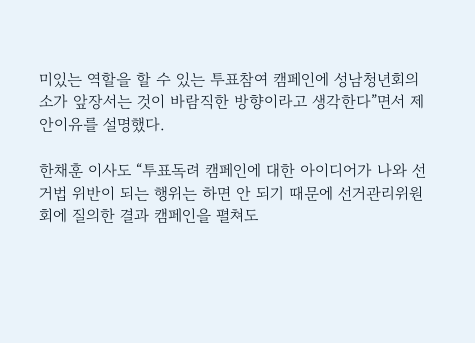미있는 역할을 할 수 있는 투표참여 캠페인에 성남청년회의소가 앞장서는 것이 바람직한 방향이라고 생각한다”면서 제안이유를 설명했다.

한채훈 이사도 “투표독려 캠페인에 대한 아이디어가 나와 선거법 위반이 되는 행위는 하면 안 되기 때문에 선거관리위원회에 질의한 결과 캠페인을 펼쳐도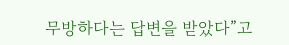무방하다는 답변을 받았다”고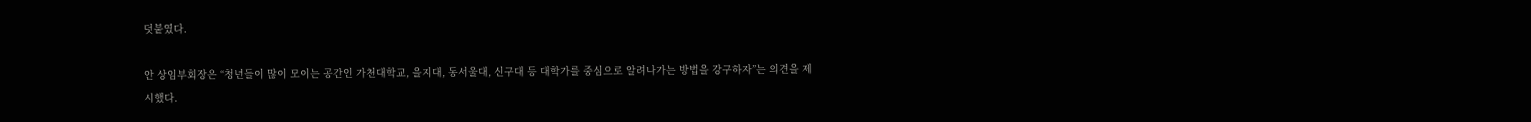덧붙였다.

안 상임부회장은 “청년들이 많이 모이는 공간인 가천대학교, 을지대, 동서울대, 신구대 등 대학가를 중심으로 알려나가는 방법을 강구하자”는 의견을 제시했다.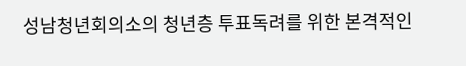성남청년회의소의 청년층 투표독려를 위한 본격적인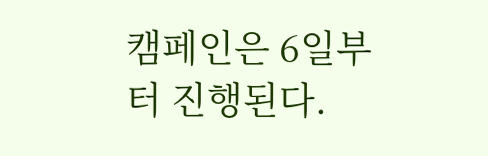캠페인은 6일부터 진행된다.